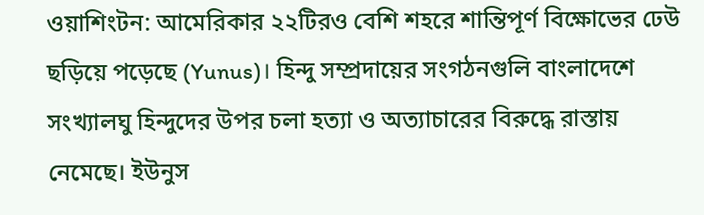ওয়াশিংটন: আমেরিকার ২২টিরও বেশি শহরে শান্তিপূর্ণ বিক্ষোভের ঢেউ ছড়িয়ে পড়েছে (Yunus)। হিন্দু সম্প্রদায়ের সংগঠনগুলি বাংলাদেশে সংখ্যালঘু হিন্দুদের উপর চলা হত্যা ও অত্যাচারের বিরুদ্ধে রাস্তায় নেমেছে। ইউনুস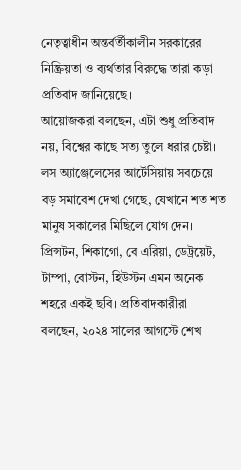নেতৃত্বাধীন অন্তর্বর্তীকালীন সরকারের নিষ্ক্রিয়তা ও ব্যর্থতার বিরুদ্ধে তারা কড়া প্রতিবাদ জানিয়েছে।
আয়োজকরা বলছেন, এটা শুধু প্রতিবাদ নয়, বিশ্বের কাছে সত্য তুলে ধরার চেষ্টা। লস অ্যাঞ্জেলেসের আর্টেসিয়ায় সবচেয়ে বড় সমাবেশ দেখা গেছে, যেখানে শত শত মানুষ সকালের মিছিলে যোগ দেন। প্রিন্সটন, শিকাগো, বে এরিয়া, ডেট্রয়েট, টাম্পা, বোস্টন, হিউস্টন এমন অনেক শহরে একই ছবি। প্রতিবাদকারীরা বলছেন, ২০২৪ সালের আগস্টে শেখ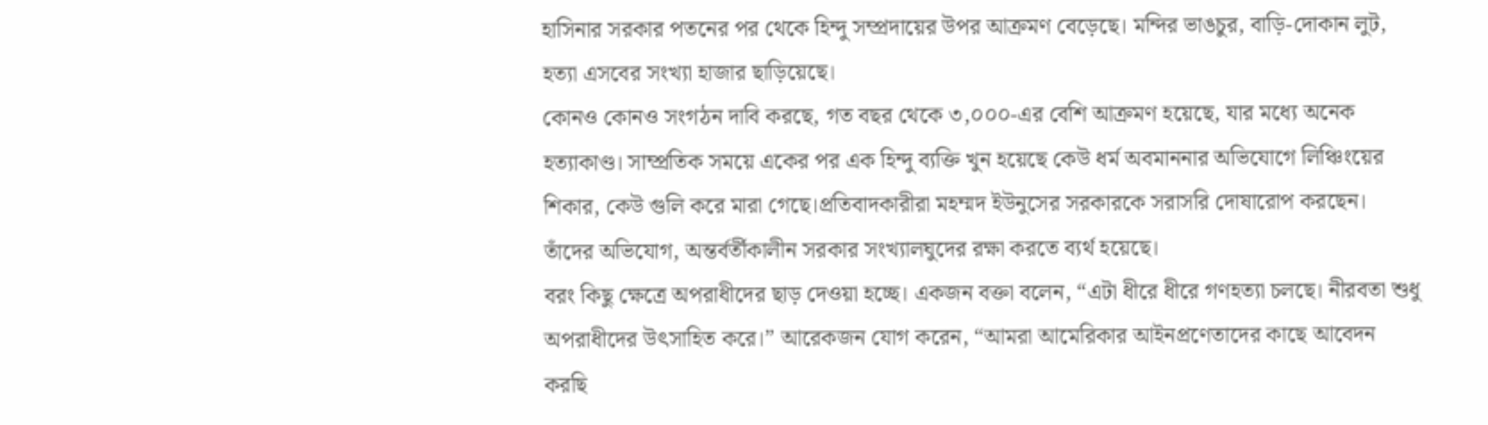হাসিনার সরকার পতনের পর থেকে হিন্দু সম্প্রদায়ের উপর আক্রমণ বেড়েছে। মন্দির ভাঙচুর, বাড়ি-দোকান লুট, হত্যা এসবের সংখ্যা হাজার ছাড়িয়েছে।
কোনও কোনও সংগঠন দাবি করছে, গত বছর থেকে ৩,০০০-এর বেশি আক্রমণ হয়েছে, যার মধ্যে অনেক হত্যাকাণ্ড। সাম্প্রতিক সময়ে একের পর এক হিন্দু ব্যক্তি খুন হয়েছে কেউ ধর্ম অবমাননার অভিযোগে লিঞ্চিংয়ের শিকার, কেউ গুলি করে মারা গেছে।প্রতিবাদকারীরা মহম্মদ ইউনুসের সরকারকে সরাসরি দোষারোপ করছেন। তাঁদের অভিযোগ, অন্তর্বর্তীকালীন সরকার সংখ্যালঘুদের রক্ষা করতে ব্যর্থ হয়েছে।
বরং কিছু ক্ষেত্রে অপরাধীদের ছাড় দেওয়া হচ্ছে। একজন বক্তা বলেন, “এটা ধীরে ধীরে গণহত্যা চলছে। নীরবতা শুধু অপরাধীদের উৎসাহিত করে।” আরেকজন যোগ করেন, “আমরা আমেরিকার আইনপ্রণেতাদের কাছে আবেদন করছি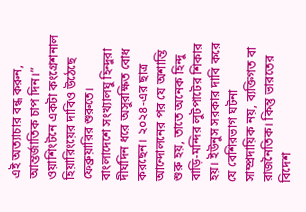এই অত্যাচার বন্ধ করুন, আন্তর্জাতিক চাপ দিন।” ওয়াশিংটনে একটা কংগ্রেশনাল হিয়ারিংয়ের দাবিও উঠেছে ফেব্রুয়ারির শুরুতে।
বাংলাদেশে সংখ্যালঘু হিন্দুরা দীর্ঘদিন ধরে অসুরক্ষিত বোধ করছেন। ২০২৪-এর ছাত্র আন্দোলনের পর যে অশান্তি শুরু হয়, তাতে অনেক হিন্দু বাড়ি-মন্দির লুটপাটের শিকার হয়। ইউনুস সরকার দাবি করে যে বেশিরভাগ ঘটনা সাম্প্রদায়িক নয়, ব্যক্তিগত বা রাজনৈতিক। কিন্তু ভারতের বিদেশ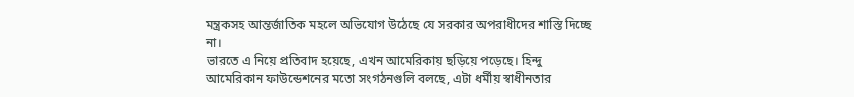মন্ত্রকসহ আন্তর্জাতিক মহলে অভিযোগ উঠেছে যে সরকার অপরাধীদের শাস্তি দিচ্ছে না।
ভারতে এ নিয়ে প্রতিবাদ হয়েছে, এখন আমেরিকায় ছড়িয়ে পড়েছে। হিন্দু আমেরিকান ফাউন্ডেশনের মতো সংগঠনগুলি বলছে, এটা ধর্মীয় স্বাধীনতার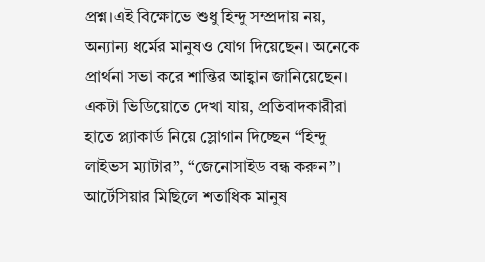প্রশ্ন।এই বিক্ষোভে শুধু হিন্দু সম্প্রদায় নয়, অন্যান্য ধর্মের মানুষও যোগ দিয়েছেন। অনেকে প্রার্থনা সভা করে শান্তির আহ্বান জানিয়েছেন। একটা ভিডিয়োতে দেখা যায়, প্রতিবাদকারীরা হাতে প্ল্যাকার্ড নিয়ে স্লোগান দিচ্ছেন “হিন্দু লাইভস ম্যাটার”, “জেনোসাইড বন্ধ করুন”। আর্টেসিয়ার মিছিলে শতাধিক মানুষ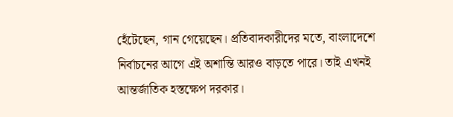হেঁটেছেন, গান গেয়েছেন। প্রতিবাদকারীদের মতে, বাংলাদেশে নির্বাচনের আগে এই অশান্তি আরও বাড়তে পারে। তাই এখনই আন্তর্জাতিক হস্তক্ষেপ দরকার।